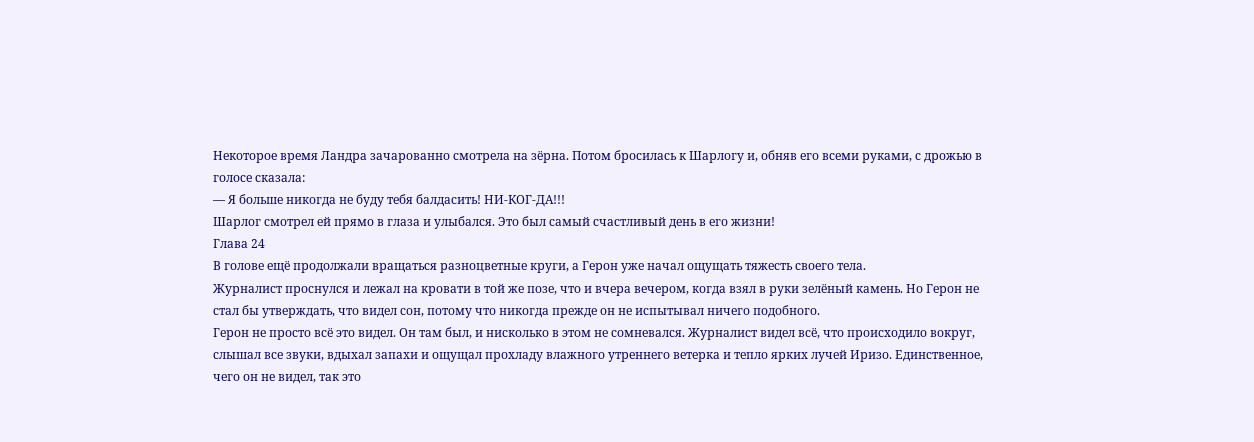Некоторое время Ландра зачарованно смотрела на зёрна. Потом бросилась к Шарлогу и, обняв его всеми руками, с дрожью в голосе сказала:
— Я больше никогда не буду тебя балдасить! НИ-КОГ-ДА!!!
Шарлог смотрел ей прямо в глаза и улыбался. Это был самый счастливый день в его жизни!
Глава 24
В голове ещё продолжали вращаться разноцветные круги, а Герон уже начал ощущать тяжесть своего тела.
Журналист проснулся и лежал на кровати в той же позе, что и вчера вечером, когда взял в руки зелёный камень. Но Герон не стал бы утверждать, что видел сон, потому что никогда прежде он не испытывал ничего подобного.
Герон не просто всё это видел. Он там был, и нисколько в этом не сомневался. Журналист видел всё, что происходило вокруг, слышал все звуки, вдыхал запахи и ощущал прохладу влажного утреннего ветерка и тепло ярких лучей Иризо. Единственное, чего он не видел, так это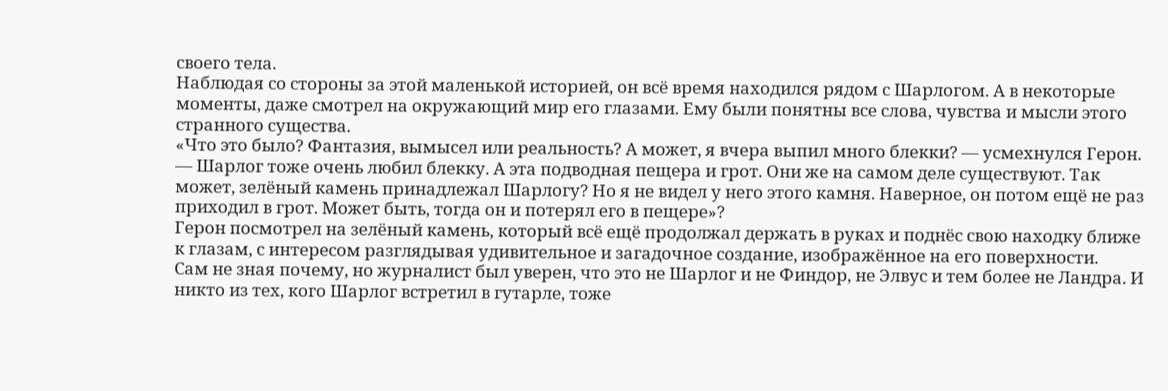своего тела.
Наблюдая со стороны за этой маленькой историей, он всё время находился рядом с Шарлогом. А в некоторые моменты, даже смотрел на окружающий мир его глазами. Ему были понятны все слова, чувства и мысли этого странного существа.
«Что это было? Фантазия, вымысел или реальность? А может, я вчера выпил много блекки? — усмехнулся Герон. — Шарлог тоже очень любил блекку. А эта подводная пещера и грот. Они же на самом деле существуют. Так может, зелёный камень принадлежал Шарлогу? Но я не видел у него этого камня. Наверное, он потом ещё не раз приходил в грот. Может быть, тогда он и потерял его в пещере»?
Герон посмотрел на зелёный камень, который всё ещё продолжал держать в руках и поднёс свою находку ближе к глазам, с интересом разглядывая удивительное и загадочное создание, изображённое на его поверхности.
Сам не зная почему, но журналист был уверен, что это не Шарлог и не Финдор, не Элвус и тем более не Ландра. И никто из тех, кого Шарлог встретил в гутарле, тоже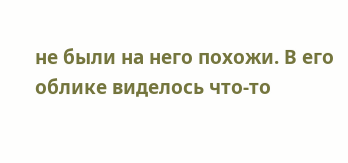не были на него похожи. В его облике виделось что-то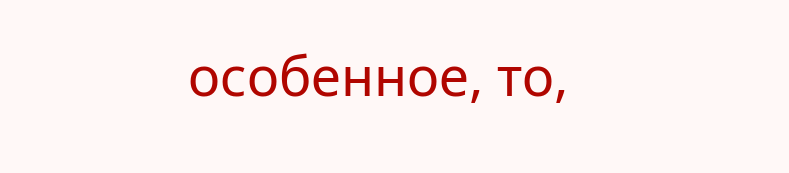особенное, то,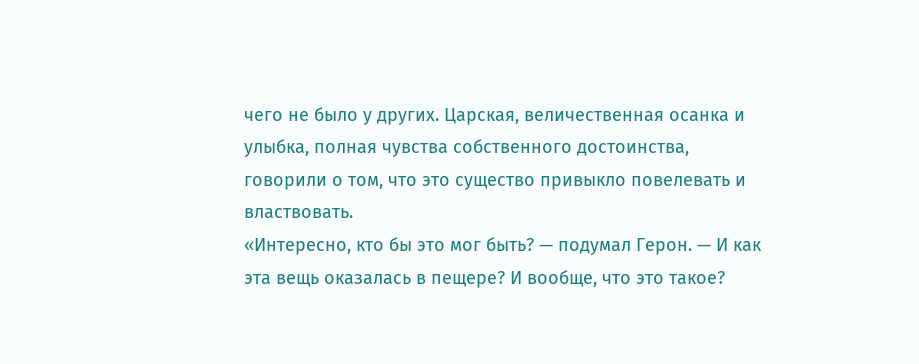чего не было у других. Царская, величественная осанка и улыбка, полная чувства собственного достоинства, говорили о том, что это существо привыкло повелевать и властвовать.
«Интересно, кто бы это мог быть? — подумал Герон. — И как эта вещь оказалась в пещере? И вообще, что это такое?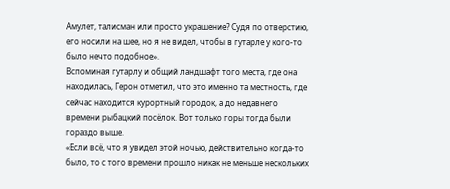Амулет, талисман или просто украшение? Судя по отверстию, его носили на шее, но я не видел, чтобы в гутарле у кого-то было нечто подобное».
Вспоминая гутарлу и общий ландшафт того места, где она находилась, Герон отметил, что это именно та местность, где сейчас находится курортный городок, а до недавнего времени рыбацкий посёлок. Вот только горы тогда были гораздо выше.
«Если всё, что я увидел этой ночью, действительно когда-то было, то с того времени прошло никак не меньше нескольких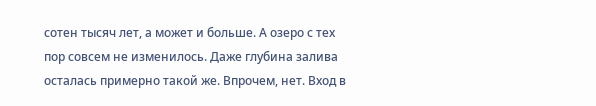сотен тысяч лет, а может и больше. А озеро с тех пор совсем не изменилось. Даже глубина залива осталась примерно такой же. Впрочем, нет. Вход в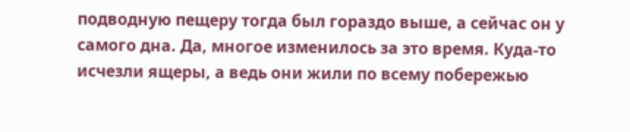подводную пещеру тогда был гораздо выше, а сейчас он у самого дна. Да, многое изменилось за это время. Куда-то исчезли ящеры, а ведь они жили по всему побережью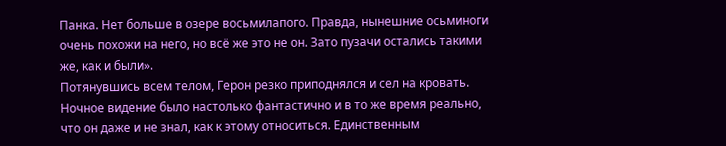Панка. Нет больше в озере восьмилапого. Правда, нынешние осьминоги очень похожи на него, но всё же это не он. Зато пузачи остались такими же, как и были».
Потянувшись всем телом, Герон резко приподнялся и сел на кровать. Ночное видение было настолько фантастично и в то же время реально, что он даже и не знал, как к этому относиться. Единственным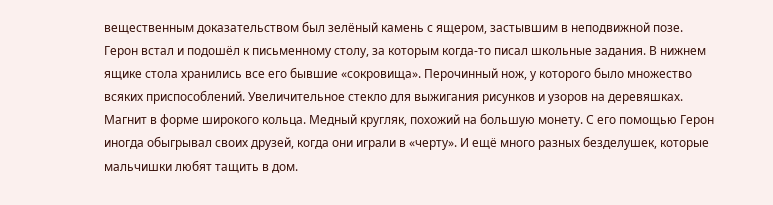вещественным доказательством был зелёный камень с ящером, застывшим в неподвижной позе.
Герон встал и подошёл к письменному столу, за которым когда-то писал школьные задания. В нижнем ящике стола хранились все его бывшие «сокровища». Перочинный нож, у которого было множество всяких приспособлений. Увеличительное стекло для выжигания рисунков и узоров на деревяшках. Магнит в форме широкого кольца. Медный кругляк, похожий на большую монету. С его помощью Герон иногда обыгрывал своих друзей, когда они играли в «черту». И ещё много разных безделушек, которые мальчишки любят тащить в дом.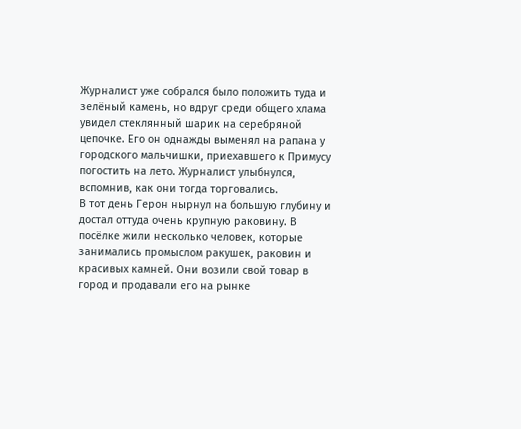Журналист уже собрался было положить туда и зелёный камень, но вдруг среди общего хлама увидел стеклянный шарик на серебряной цепочке. Его он однажды выменял на рапана у городского мальчишки, приехавшего к Примусу погостить на лето. Журналист улыбнулся, вспомнив, как они тогда торговались.
В тот день Герон нырнул на большую глубину и достал оттуда очень крупную раковину. В посёлке жили несколько человек, которые занимались промыслом ракушек, раковин и красивых камней. Они возили свой товар в город и продавали его на рынке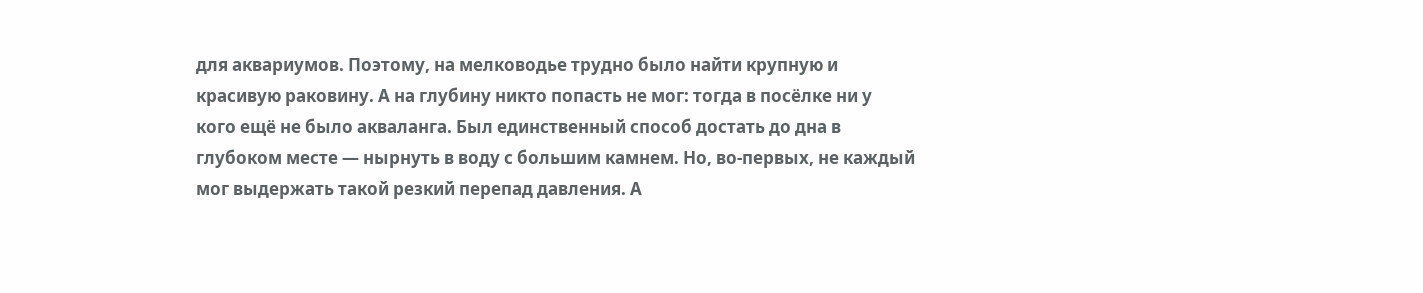для аквариумов. Поэтому, на мелководье трудно было найти крупную и красивую раковину. А на глубину никто попасть не мог: тогда в посёлке ни у кого ещё не было акваланга. Был единственный способ достать до дна в глубоком месте — нырнуть в воду с большим камнем. Но, во-первых, не каждый мог выдержать такой резкий перепад давления. А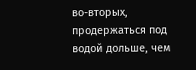во-вторых, продержаться под водой дольше, чем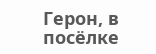Герон, в посёлке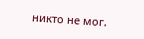никто не мог.